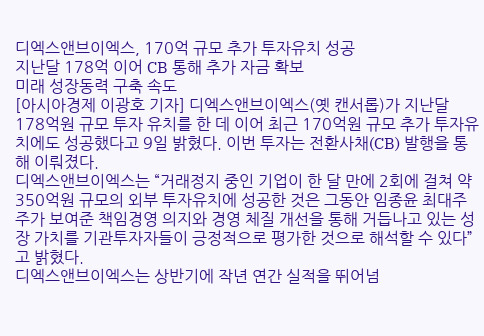디엑스앤브이엑스, 170억 규모 추가 투자유치 성공
지난달 178억 이어 CB 통해 추가 자금 확보
미래 성장동력 구축 속도
[아시아경제 이광호 기자] 디엑스앤브이엑스(옛 캔서롭)가 지난달 178억원 규모 투자 유치를 한 데 이어 최근 170억원 규모 추가 투자유치에도 성공했다고 9일 밝혔다. 이번 투자는 전환사채(CB) 발행을 통해 이뤄졌다.
디엑스앤브이엑스는 “거래정지 중인 기업이 한 달 만에 2회에 걸쳐 약 350억원 규모의 외부 투자유치에 성공한 것은 그동안 임종윤 최대주주가 보여준 책임경영 의지와 경영 체질 개선을 통해 거듭나고 있는 성장 가치를 기관투자자들이 긍정적으로 평가한 것으로 해석할 수 있다”고 밝혔다.
디엑스앤브이엑스는 상반기에 작년 연간 실적을 뛰어넘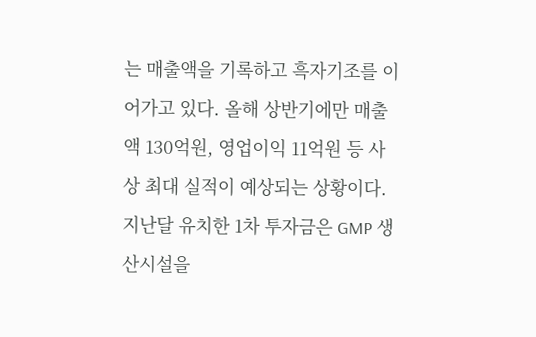는 매출액을 기록하고 흑자기조를 이어가고 있다. 올해 상반기에만 매출액 130억원, 영업이익 11억원 등 사상 최대 실적이 예상되는 상황이다.
지난달 유치한 1차 투자금은 GMP 생산시설을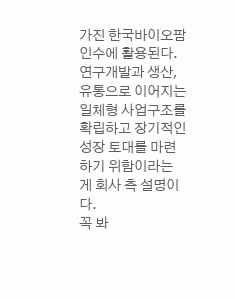가진 한국바이오팜 인수에 활용된다. 연구개발과 생산, 유통으로 이어지는 일체형 사업구조를 확립하고 장기적인 성장 토대를 마련하기 위함이라는 게 회사 측 설명이다.
꼭 봐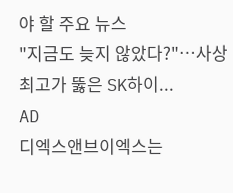야 할 주요 뉴스
"지금도 늦지 않았다?"…사상 최고가 뚫은 SK하이...
AD
디엑스앤브이엑스는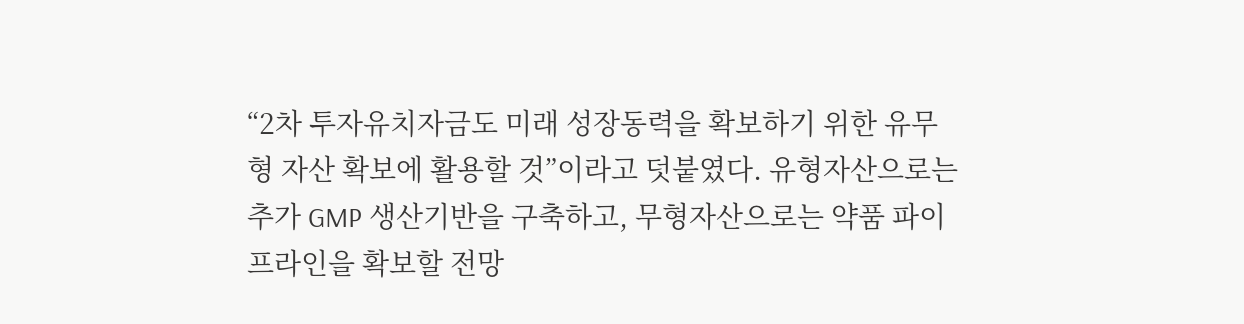“2차 투자유치자금도 미래 성장동력을 확보하기 위한 유무형 자산 확보에 활용할 것”이라고 덧붙였다. 유형자산으로는 추가 GMP 생산기반을 구축하고, 무형자산으로는 약품 파이프라인을 확보할 전망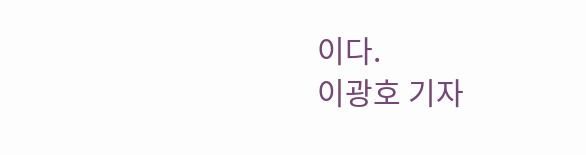이다.
이광호 기자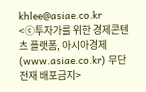khlee@asiae.co.kr
<ⓒ투자가를 위한 경제콘텐츠 플랫폼, 아시아경제(www.asiae.co.kr) 무단전재 배포금지>